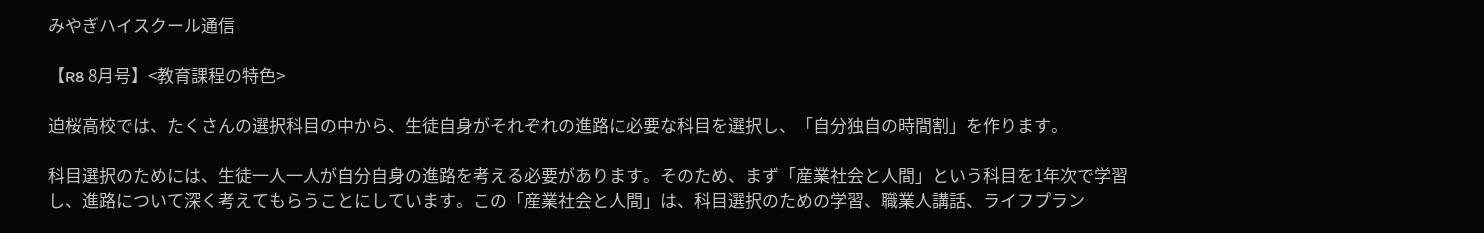みやぎハイスクール通信

【R8 8月号】<教育課程の特色>

迫桜高校では、たくさんの選択科目の中から、生徒自身がそれぞれの進路に必要な科目を選択し、「自分独自の時間割」を作ります。

科目選択のためには、生徒一人一人が自分自身の進路を考える必要があります。そのため、まず「産業社会と人間」という科目を1年次で学習し、進路について深く考えてもらうことにしています。この「産業社会と人間」は、科目選択のための学習、職業人講話、ライフプラン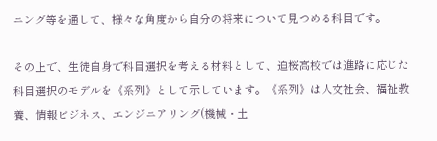ニング等を通して、様々な角度から自分の将来について見つめる科目です。

その上で、生徒自身で科目選択を考える材料として、迫桜高校では進路に応じた科目選択のモデルを《系列》として示しています。《系列》は人文社会、福祉教養、情報ビジネス、エンジニアリング(機械・土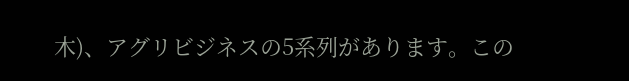木)、アグリビジネスの5系列があります。この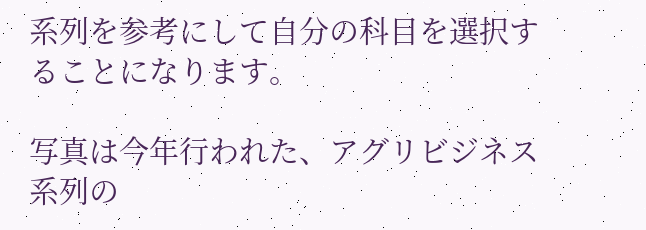系列を参考にして自分の科目を選択することになります。

写真は今年行われた、アグリビジネス系列の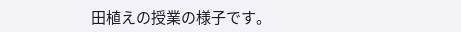田植えの授業の様子です。